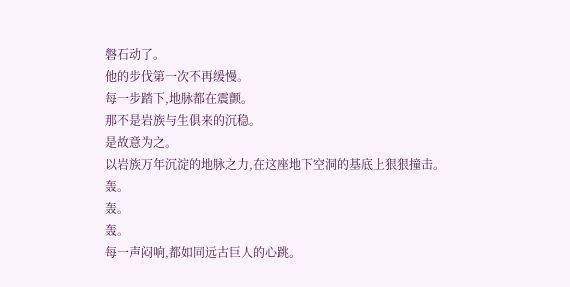磐石动了。
他的步伐第一次不再缓慢。
每一步踏下,地脉都在震颤。
那不是岩族与生俱来的沉稳。
是故意为之。
以岩族万年沉淀的地脉之力,在这座地下空洞的基底上狠狠撞击。
轰。
轰。
轰。
每一声闷响,都如同远古巨人的心跳。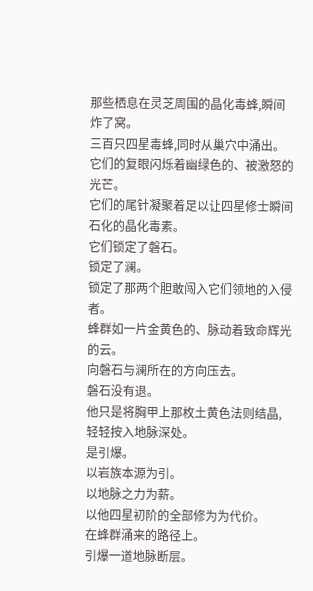那些栖息在灵芝周围的晶化毒蜂,瞬间炸了窝。
三百只四星毒蜂,同时从巢穴中涌出。
它们的复眼闪烁着幽绿色的、被激怒的光芒。
它们的尾针凝聚着足以让四星修士瞬间石化的晶化毒素。
它们锁定了磐石。
锁定了澜。
锁定了那两个胆敢闯入它们领地的入侵者。
蜂群如一片金黄色的、脉动着致命辉光的云。
向磐石与澜所在的方向压去。
磐石没有退。
他只是将胸甲上那枚土黄色法则结晶,轻轻按入地脉深处。
是引爆。
以岩族本源为引。
以地脉之力为薪。
以他四星初阶的全部修为为代价。
在蜂群涌来的路径上。
引爆一道地脉断层。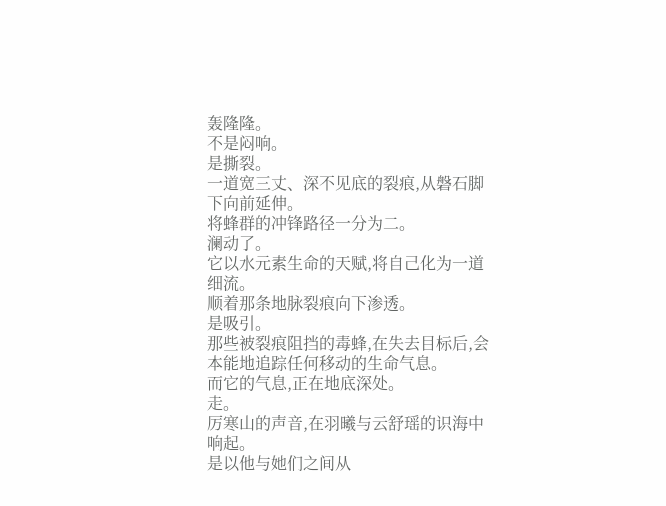轰隆隆。
不是闷响。
是撕裂。
一道宽三丈、深不见底的裂痕,从磐石脚下向前延伸。
将蜂群的冲锋路径一分为二。
澜动了。
它以水元素生命的天赋,将自己化为一道细流。
顺着那条地脉裂痕向下渗透。
是吸引。
那些被裂痕阻挡的毒蜂,在失去目标后,会本能地追踪任何移动的生命气息。
而它的气息,正在地底深处。
走。
厉寒山的声音,在羽曦与云舒瑶的识海中响起。
是以他与她们之间从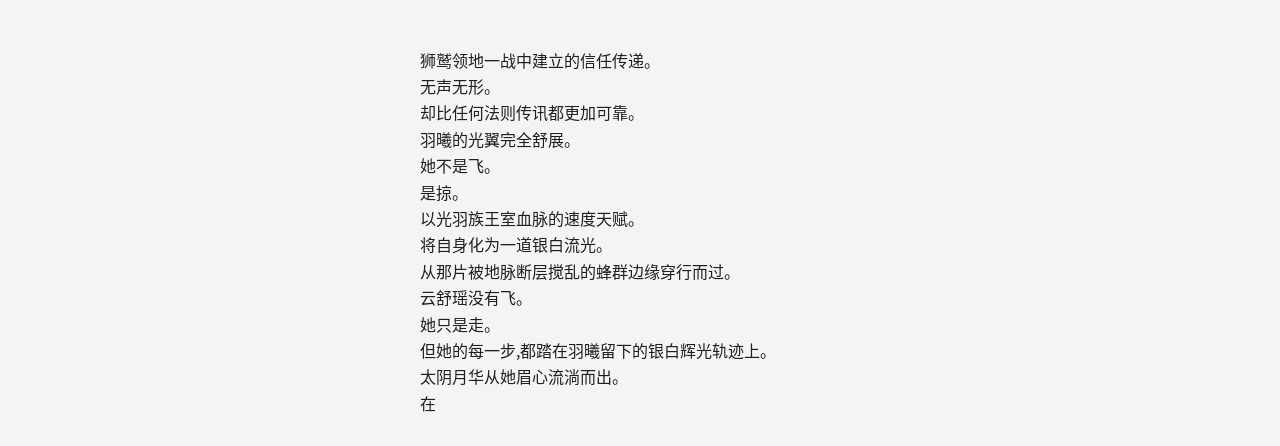狮鹫领地一战中建立的信任传递。
无声无形。
却比任何法则传讯都更加可靠。
羽曦的光翼完全舒展。
她不是飞。
是掠。
以光羽族王室血脉的速度天赋。
将自身化为一道银白流光。
从那片被地脉断层搅乱的蜂群边缘穿行而过。
云舒瑶没有飞。
她只是走。
但她的每一步,都踏在羽曦留下的银白辉光轨迹上。
太阴月华从她眉心流淌而出。
在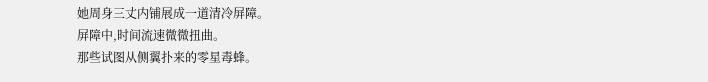她周身三丈内铺展成一道清冷屏障。
屏障中,时间流速微微扭曲。
那些试图从侧翼扑来的零星毒蜂。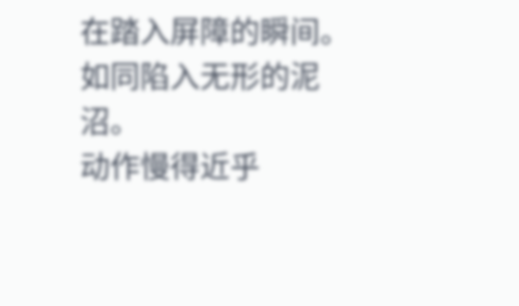在踏入屏障的瞬间。
如同陷入无形的泥沼。
动作慢得近乎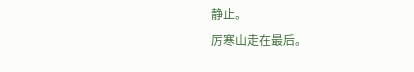静止。
厉寒山走在最后。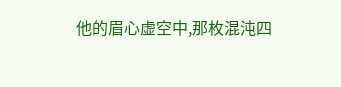他的眉心虚空中,那枚混沌四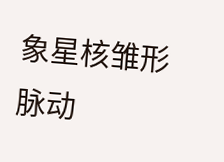象星核雏形脉动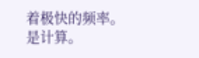着极快的频率。
是计算。